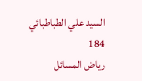السيد علي الطباطبائي
184
رياض المسائل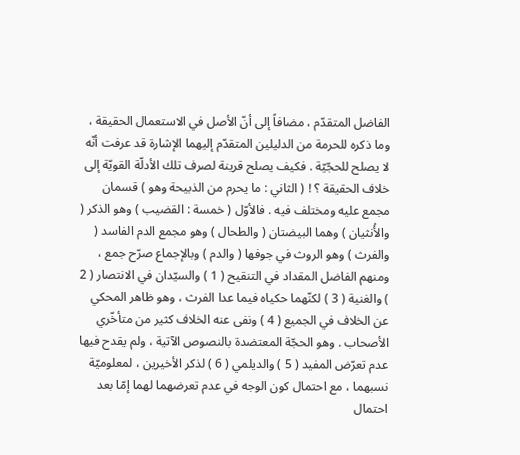الفاضل المتقدّم ، مضافاً إلى أنّ الأصل في الاستعمال الحقيقة ، وما ذكره للحرمة من الدليلين المتقدّم إليهما الإشارة قد عرفت أنّه لا يصلح للحجّيّة . فكيف يصلح قرينة لصرف تلك الأدلّة القويّة إلى خلاف الحقيقة ؟ ! ( الثاني : ما يحرم من الذبيحة وهو ) قسمان مجمع عليه ومختلف فيه . فالأوّل ( خمسة : القضيب ) وهو الذكر ( والأُنثيان ) وهما البيضتان ( والطحال ) وهو مجمع الدم الفاسد ( والفرث ) وهو الروث في جوفها ( والدم ) وبالإجماع صرّح جمع ، ومنهم الفاضل المقداد في التنقيح ( 1 ) والسيّدان في الانتصار ( 2 ) والغنية ( 3 ) لكنّهما حكياه فيما عدا الفرث ، وهو ظاهر المحكي عن الخلاف في الجميع ( 4 ) ونفى عنه الخلاف كثير من متأخّري الأصحاب . وهو الحجّة المعتضدة بالنصوص الآتية ، ولم يقدح فيها عدم تعرّض المفيد ( 5 ) والديلمي ( 6 ) لذكر الأخيرين ، لمعلوميّة نسبهما ، مع احتمال كون الوجه في عدم تعرضهما لهما إمّا بعد احتمال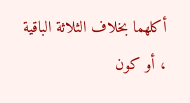أكلهما بخلاف الثلاثة الباقية ، أو كون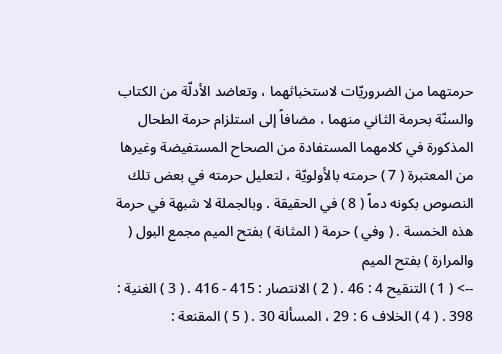حرمتهما من الضروريّات لاستخباثهما ، وتعاضد الأدلّة من الكتاب والسنّة بحرمة الثاني منهما ، مضافاً إلى استلزام حرمة الطحال المذكورة في كلامهما المستفادة من الصحاح المستفيضة وغيرها من المعتبرة ( 7 ) حرمته بالأولويّة ، لتعليل حرمته في بعض تلك النصوص بكونه دماً ( 8 ) في الحقيقة . وبالجملة لا شبهة في حرمة هذه الخمسة . ( وفي ) حرمة ( المثانة ) بفتح الميم مجمع البول ( والمرارة ) بفتح الميم
--> ( 1 ) التنقيح 4 : 46 . ( 2 ) الانتصار : 415 - 416 . ( 3 ) الغنية : 398 . ( 4 ) الخلاف 6 : 29 ، المسألة 30 . ( 5 ) المقنعة :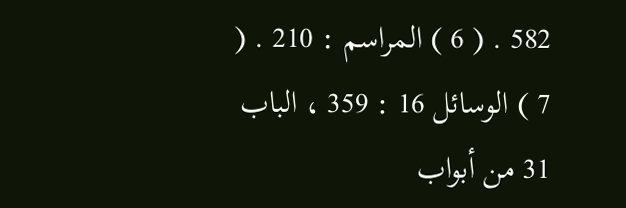582 . ( 6 ) المراسم : 210 . ( 7 ) الوسائل 16 : 359 ، الباب 31 من أبواب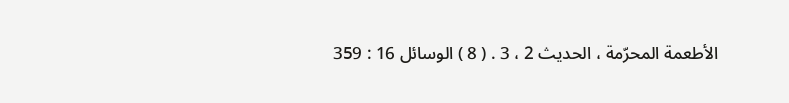الأطعمة المحرّمة ، الحديث 2 ، 3 . ( 8 ) الوسائل 16 : 359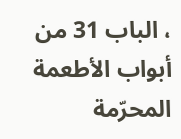، الباب 31 من أبواب الأطعمة المحرّمة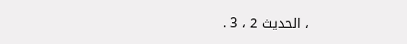، الحديث 2 ، 3 .